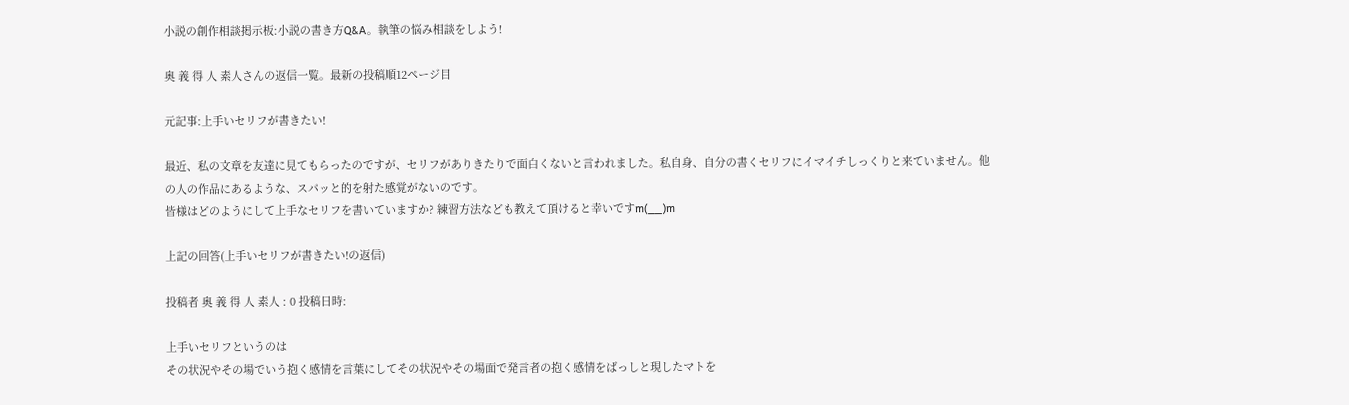小説の創作相談掲示板:小説の書き方Q&A。執筆の悩み相談をしよう!

奥 義 得 人 素人さんの返信一覧。最新の投稿順12ページ目

元記事:上手いセリフが書きたい!

最近、私の文章を友達に見てもらったのですが、セリフがありきたりで面白くないと言われました。私自身、自分の書くセリフにイマイチしっくりと来ていません。他の人の作品にあるような、スパッと的を射た感覚がないのです。
皆様はどのようにして上手なセリフを書いていますか? 練習方法なども教えて頂けると幸いですm(__)m

上記の回答(上手いセリフが書きたい!の返信)

投稿者 奥 義 得 人 素人 : 0 投稿日時:

上手いセリフというのは
その状況やその場でいう抱く感情を言葉にしてその状況やその場面で発言者の抱く感情をばっしと現したマトを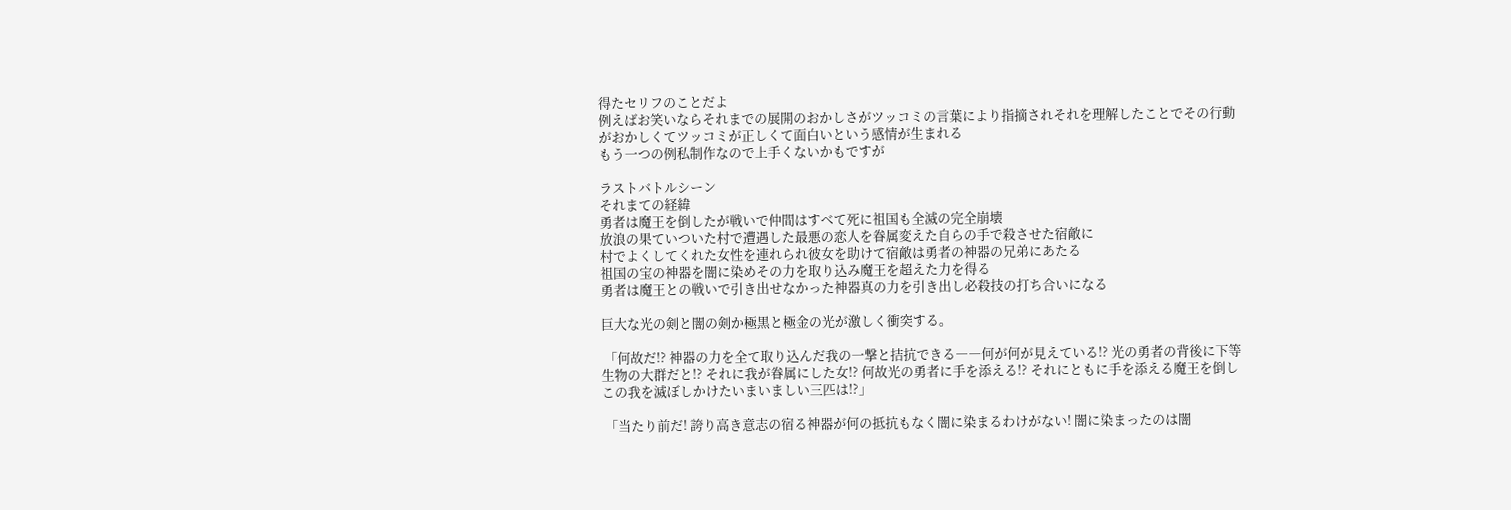得たセリフのことだよ
例えばお笑いならそれまでの展開のおかしさがツッコミの言葉により指摘されそれを理解したことでその行動がおかしくてツッコミが正しくて面白いという感情が生まれる
もう一つの例私制作なので上手くないかもですが

ラストバトルシーン
それまての経緯
勇者は魔王を倒したが戦いで仲間はすべて死に祖国も全滅の完全崩壊
放浪の果ていついた村で遭遇した最悪の恋人を眷属変えた自らの手で殺させた宿敵に
村でよくしてくれた女性を連れられ彼女を助けて宿敵は勇者の神器の兄弟にあたる
祖国の宝の神器を闇に染めその力を取り込み魔王を超えた力を得る
勇者は魔王との戦いで引き出せなかった神器真の力を引き出し必殺技の打ち合いになる

巨大な光の剣と闇の剣か極黒と極金の光が激しく衝突する。

 「何故だ!? 神器の力を全て取り込んだ我の一撃と拮抗できる――何が何が見えている!? 光の勇者の背後に下等生物の大群だと!? それに我が眷属にした女!? 何故光の勇者に手を添える!? それにともに手を添える魔王を倒しこの我を滅ぼしかけたいまいましい三匹は!?」

 「当たり前だ! 誇り高き意志の宿る神器が何の抵抗もなく闇に染まるわけがない! 闇に染まったのは闇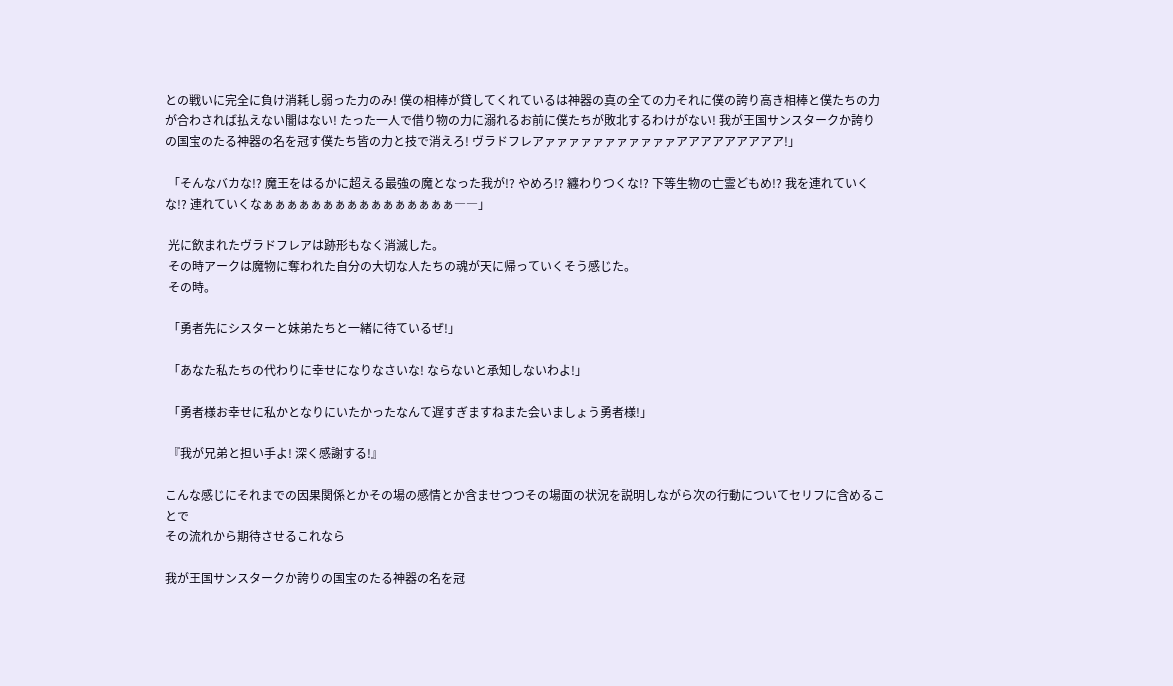との戦いに完全に負け消耗し弱った力のみ! 僕の相棒が貸してくれているは神器の真の全ての力それに僕の誇り高き相棒と僕たちの力が合わされば払えない闇はない! たった一人で借り物の力に溺れるお前に僕たちが敗北するわけがない! 我が王国サンスタークか誇りの国宝のたる神器の名を冠す僕たち皆の力と技で消えろ! ヴラドフレアァァァァァァァァァァァアアアアアアアアア!」

 「そんなバカな!? 魔王をはるかに超える最強の魔となった我が!? やめろ!? 纏わりつくな!? 下等生物の亡霊どもめ!? 我を連れていくな!? 連れていくなぁぁぁぁぁぁぁぁぁぁぁぁぁぁぁぁ――」

 光に飲まれたヴラドフレアは跡形もなく消滅した。
 その時アークは魔物に奪われた自分の大切な人たちの魂が天に帰っていくそう感じた。
 その時。

 「勇者先にシスターと妹弟たちと一緒に待ているぜ!」

 「あなた私たちの代わりに幸せになりなさいな! ならないと承知しないわよ!」

 「勇者様お幸せに私かとなりにいたかったなんて遅すぎますねまた会いましょう勇者様!」

 『我が兄弟と担い手よ! 深く感謝する!』

こんな感じにそれまでの因果関係とかその場の感情とか含ませつつその場面の状況を説明しながら次の行動についてセリフに含めることで
その流れから期待させるこれなら

我が王国サンスタークか誇りの国宝のたる神器の名を冠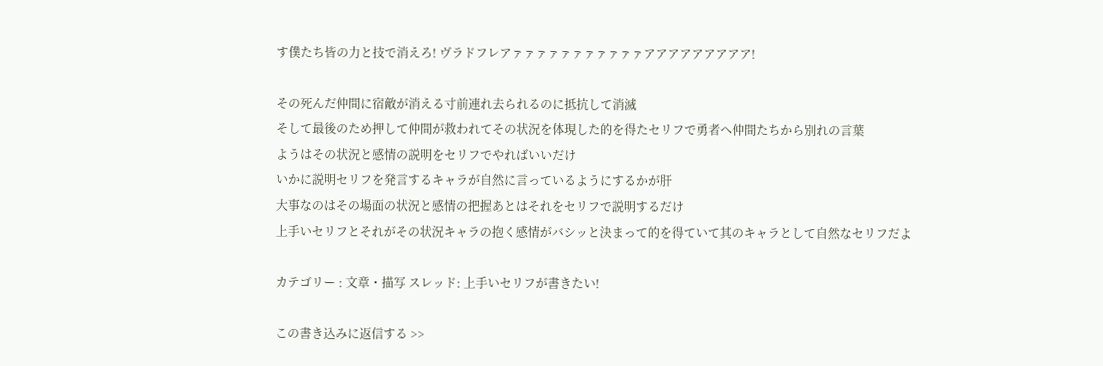す僕たち皆の力と技で消えろ! ヴラドフレアァァァァァァァァァァァアアアアアアアアア!

その死んだ仲間に宿敵が消える寸前連れ去られるのに抵抗して消滅
そして最後のため押して仲間が救われてその状況を体現した的を得たセリフで勇者へ仲間たちから別れの言葉
ようはその状況と感情の説明をセリフでやればいいだけ
いかに説明セリフを発言するキャラが自然に言っているようにするかが肝
大事なのはその場面の状況と感情の把握あとはそれをセリフで説明するだけ
上手いセリフとそれがその状況キャラの抱く感情がバシッと決まって的を得ていて其のキャラとして自然なセリフだよ

カテゴリー : 文章・描写 スレッド: 上手いセリフが書きたい!

この書き込みに返信する >>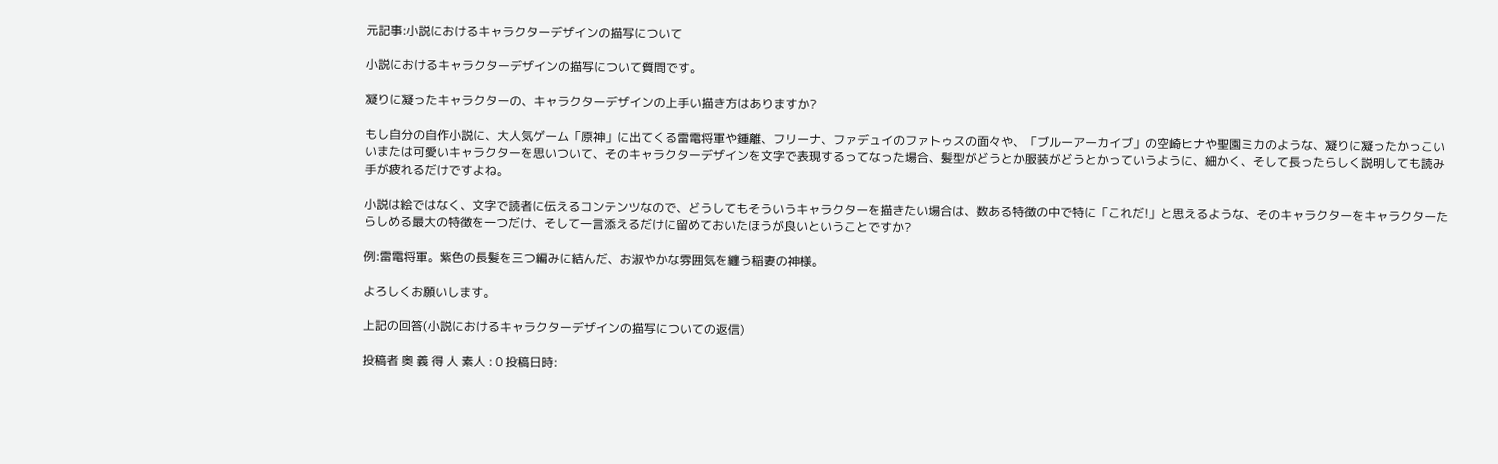元記事:小説におけるキャラクターデザインの描写について

小説におけるキャラクターデザインの描写について質問です。

凝りに凝ったキャラクターの、キャラクターデザインの上手い描き方はありますか?

もし自分の自作小説に、大人気ゲーム「原神」に出てくる雷電将軍や鍾離、フリーナ、ファデュイのファトゥスの面々や、「ブルーアーカイブ」の空崎ヒナや聖園ミカのような、凝りに凝ったかっこいいまたは可愛いキャラクターを思いついて、そのキャラクターデザインを文字で表現するってなった場合、髪型がどうとか服装がどうとかっていうように、細かく、そして長ったらしく説明しても読み手が疲れるだけですよね。

小説は絵ではなく、文字で読者に伝えるコンテンツなので、どうしてもそういうキャラクターを描きたい場合は、数ある特徴の中で特に「これだ!」と思えるような、そのキャラクターをキャラクターたらしめる最大の特徴を一つだけ、そして一言添えるだけに留めておいたほうが良いということですか?

例:雷電将軍。紫色の長髪を三つ編みに結んだ、お淑やかな雰囲気を纏う稲妻の神様。

よろしくお願いします。

上記の回答(小説におけるキャラクターデザインの描写についての返信)

投稿者 奥 義 得 人 素人 : 0 投稿日時: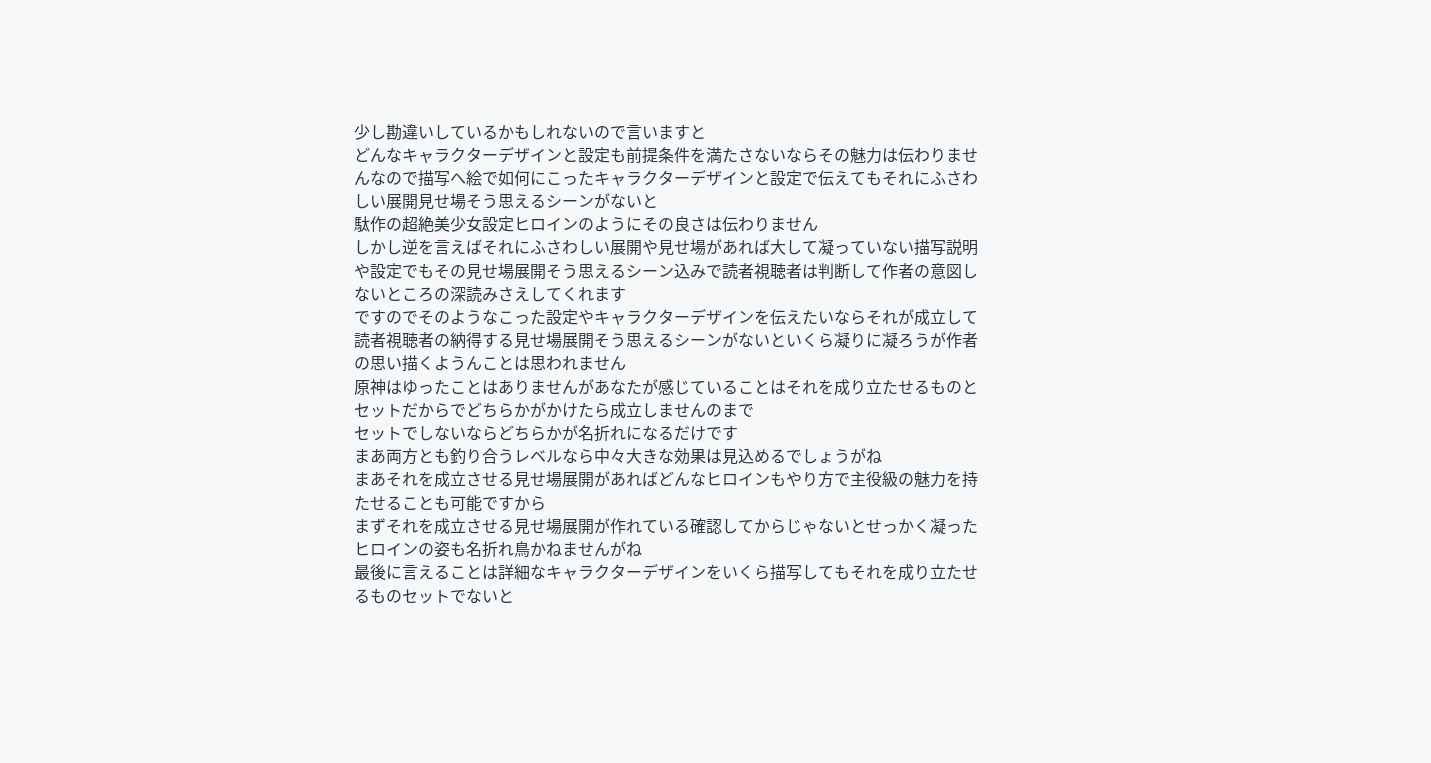少し勘違いしているかもしれないので言いますと
どんなキャラクターデザインと設定も前提条件を満たさないならその魅力は伝わりませんなので描写へ絵で如何にこったキャラクターデザインと設定で伝えてもそれにふさわしい展開見せ場そう思えるシーンがないと
駄作の超絶美少女設定ヒロインのようにその良さは伝わりません
しかし逆を言えばそれにふさわしい展開や見せ場があれば大して凝っていない描写説明や設定でもその見せ場展開そう思えるシーン込みで読者視聴者は判断して作者の意図しないところの深読みさえしてくれます
ですのでそのようなこった設定やキャラクターデザインを伝えたいならそれが成立して読者視聴者の納得する見せ場展開そう思えるシーンがないといくら凝りに凝ろうが作者の思い描くようんことは思われません
原神はゆったことはありませんがあなたが感じていることはそれを成り立たせるものとセットだからでどちらかがかけたら成立しませんのまで
セットでしないならどちらかが名折れになるだけです
まあ両方とも釣り合うレベルなら中々大きな効果は見込めるでしょうがね
まあそれを成立させる見せ場展開があればどんなヒロインもやり方で主役級の魅力を持たせることも可能ですから
まずそれを成立させる見せ場展開が作れている確認してからじゃないとせっかく凝ったヒロインの姿も名折れ鳥かねませんがね
最後に言えることは詳細なキャラクターデザインをいくら描写してもそれを成り立たせるものセットでないと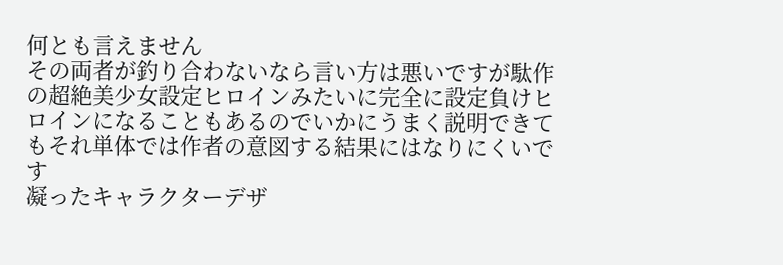何とも言えません
その両者が釣り合わないなら言い方は悪いですが駄作の超絶美少女設定ヒロインみたいに完全に設定負けヒロインになることもあるのでいかにうまく説明できてもそれ単体では作者の意図する結果にはなりにくいです
凝ったキャラクターデザ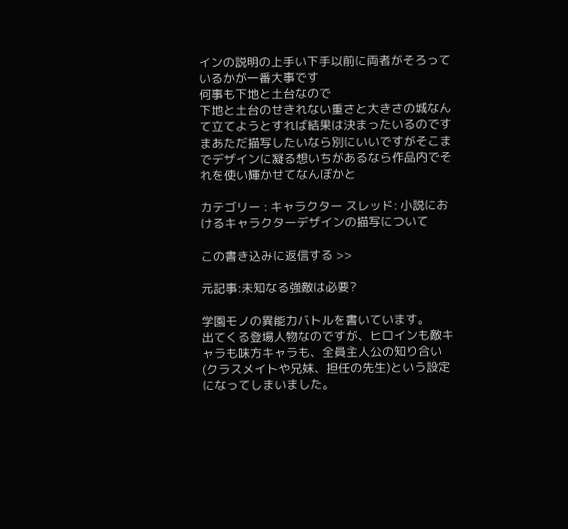インの説明の上手い下手以前に両者がそろっているかが一番大事です
何事も下地と土台なので
下地と土台のせきれない重さと大きさの城なんて立てようとすれば結果は決まったいるのです
まあただ描写したいなら別にいいですがそこまでデザインに凝る想いちがあるなら作品内でそれを使い輝かせてなんぼかと

カテゴリー : キャラクター スレッド: 小説におけるキャラクターデザインの描写について

この書き込みに返信する >>

元記事:未知なる強敵は必要?

学園モノの異能力バトルを書いています。
出てくる登場人物なのですが、ヒロインも敵キャラも味方キャラも、全員主人公の知り合い(クラスメイトや兄妹、担任の先生)という設定になってしまいました。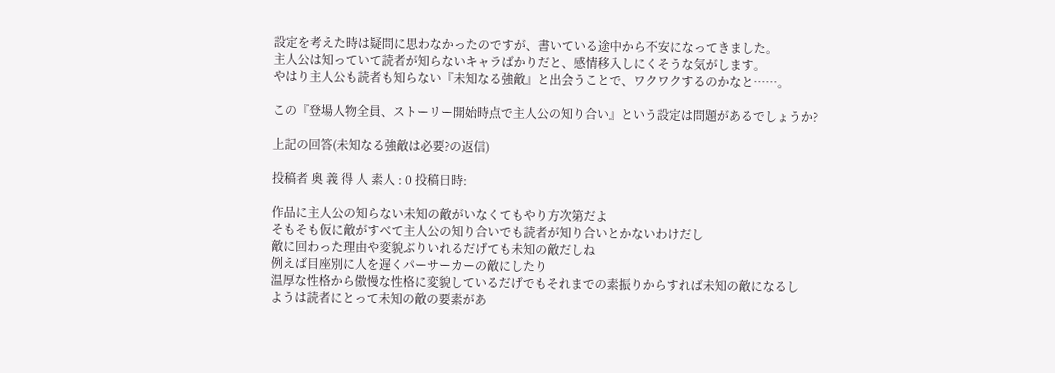設定を考えた時は疑問に思わなかったのですが、書いている途中から不安になってきました。
主人公は知っていて読者が知らないキャラばかりだと、感情移入しにくそうな気がします。
やはり主人公も読者も知らない『未知なる強敵』と出会うことで、ワクワクするのかなと……。

この『登場人物全員、ストーリー開始時点で主人公の知り合い』という設定は問題があるでしょうか?

上記の回答(未知なる強敵は必要?の返信)

投稿者 奥 義 得 人 素人 : 0 投稿日時:

作品に主人公の知らない未知の敵がいなくてもやり方次第だよ
そもそも仮に敵がすべて主人公の知り合いでも読者が知り合いとかないわけだし
敵に回わった理由や変貌ぶりいれるだげても未知の敵だしね
例えば目座別に人を遅くパーサーカーの敵にしたり
温厚な性格から傲慢な性格に変貌しているだげでもそれまでの素振りからすれば未知の敵になるし
ようは読者にとって未知の敵の要素があ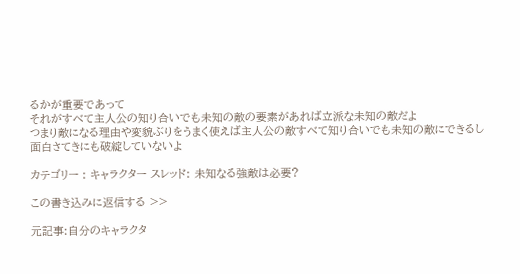るかが重要であって
それがすべて主人公の知り合いでも未知の敵の要素があれば立派な未知の敵だよ
つまり敵になる理由や変貌ぶりをうまく使えば主人公の敵すべて知り合いでも未知の敵にできるし
面白さてきにも破綻していないよ

カテゴリー : キャラクター スレッド: 未知なる強敵は必要?

この書き込みに返信する >>

元記事:自分のキャラクタ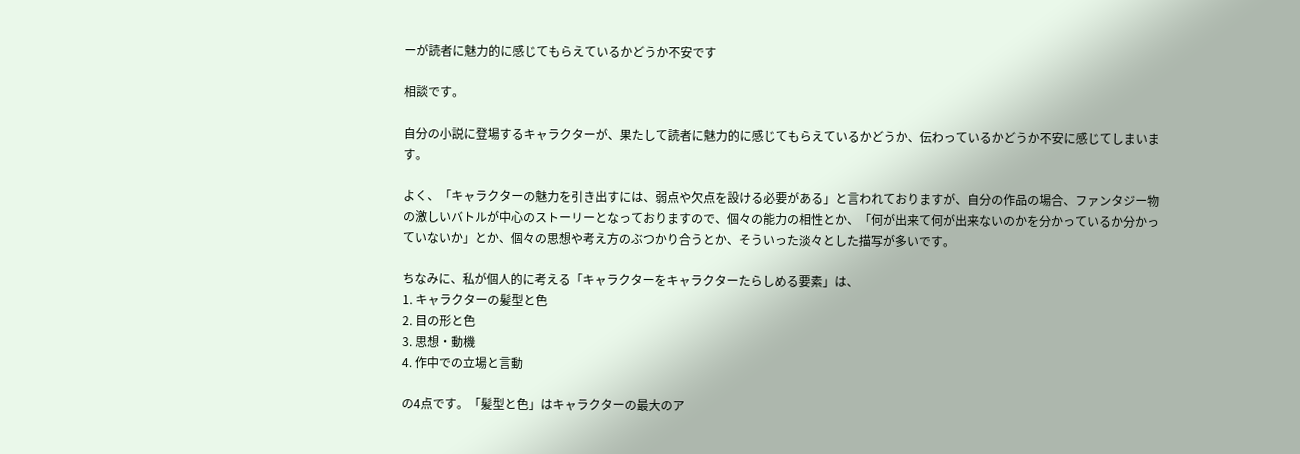ーが読者に魅力的に感じてもらえているかどうか不安です

相談です。

自分の小説に登場するキャラクターが、果たして読者に魅力的に感じてもらえているかどうか、伝わっているかどうか不安に感じてしまいます。

よく、「キャラクターの魅力を引き出すには、弱点や欠点を設ける必要がある」と言われておりますが、自分の作品の場合、ファンタジー物の激しいバトルが中心のストーリーとなっておりますので、個々の能力の相性とか、「何が出来て何が出来ないのかを分かっているか分かっていないか」とか、個々の思想や考え方のぶつかり合うとか、そういった淡々とした描写が多いです。

ちなみに、私が個人的に考える「キャラクターをキャラクターたらしめる要素」は、
1. キャラクターの髪型と色
2. 目の形と色
3. 思想・動機
4. 作中での立場と言動

の4点です。「髪型と色」はキャラクターの最大のア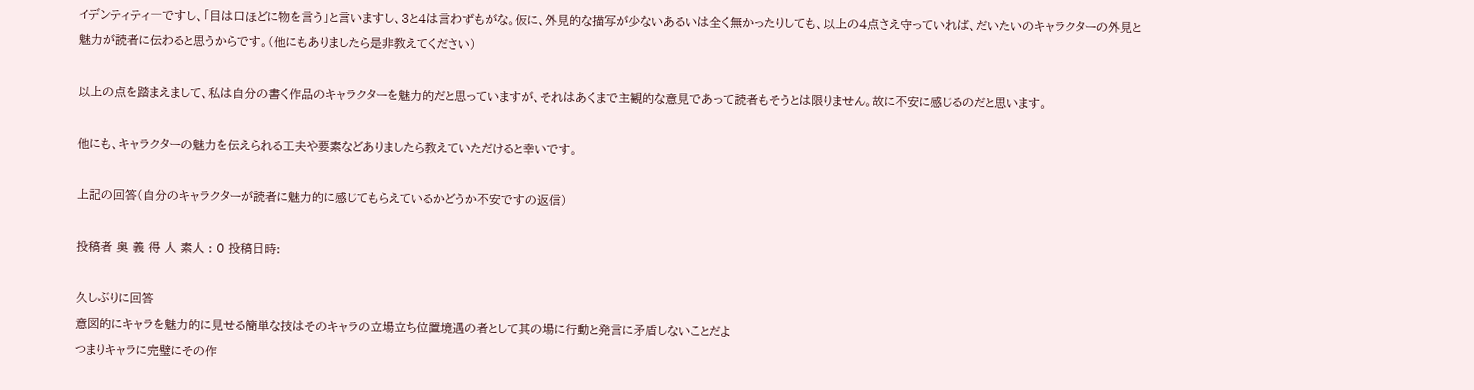イデンティティ―ですし、「目は口ほどに物を言う」と言いますし、3と4は言わずもがな。仮に、外見的な描写が少ないあるいは全く無かったりしても、以上の4点さえ守っていれば、だいたいのキャラクターの外見と魅力が読者に伝わると思うからです。(他にもありましたら是非教えてください)

以上の点を踏まえまして、私は自分の書く作品のキャラクターを魅力的だと思っていますが、それはあくまで主観的な意見であって読者もそうとは限りません。故に不安に感じるのだと思います。

他にも、キャラクターの魅力を伝えられる工夫や要素などありましたら教えていただけると幸いです。

上記の回答(自分のキャラクターが読者に魅力的に感じてもらえているかどうか不安ですの返信)

投稿者 奥 義 得 人 素人 : 0 投稿日時:

久しぶりに回答
意図的にキャラを魅力的に見せる簡単な技はそのキャラの立場立ち位置境遇の者として其の場に行動と発言に矛盾しないことだよ
つまりキャラに完璧にその作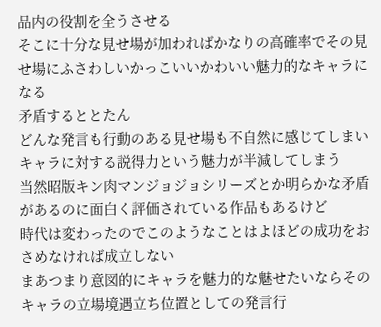品内の役割を全うさせる
そこに十分な見せ場が加わればかなりの高確率でその見せ場にふさわしいかっこいいかわいい魅力的なキャラになる
矛盾するととたん
どんな発言も行動のある見せ場も不自然に感じてしまいキャラに対する説得力という魅力が半減してしまう
当然昭版キン肉マンジョジョシリーズとか明らかな矛盾があるのに面白く評価されている作品もあるけど
時代は変わったのでこのようなことはよほどの成功をおさめなければ成立しない
まあつまり意図的にキャラを魅力的な魅せたいならそのキャラの立場境遇立ち位置としての発言行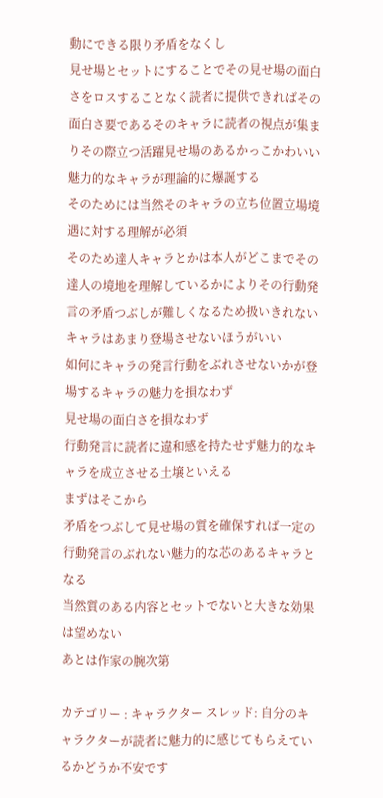動にできる限り矛盾をなくし
見せ場とセットにすることでその見せ場の面白さをロスすることなく読者に提供できればその面白さ要であるそのキャラに読者の視点が集まりその際立つ活躍見せ場のあるかっこかわいい魅力的なキャラが理論的に爆誕する
そのためには当然そのキャラの立ち位置立場境遇に対する理解が必須
そのため達人キャラとかは本人がどこまでその達人の境地を理解しているかによりその行動発言の矛盾つぶしが難しくなるため扱いきれないキャラはあまり登場させないほうがいい
如何にキャラの発言行動をぶれさせないかが登場するキャラの魅力を損なわず
見せ場の面白さを損なわず
行動発言に読者に違和感を持たせず魅力的なキャラを成立させる土壌といえる
まずはそこから
矛盾をつぶして見せ場の質を確保すれば一定の行動発言のぶれない魅力的な芯のあるキャラとなる
当然質のある内容とセットでないと大きな効果は望めない
あとは作家の腕次第

カテゴリー : キャラクター スレッド: 自分のキャラクターが読者に魅力的に感じてもらえているかどうか不安です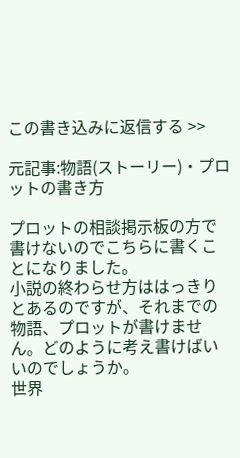この書き込みに返信する >>

元記事:物語(ストーリー)・プロットの書き方

プロットの相談掲示板の方で書けないのでこちらに書くことになりました。
小説の終わらせ方ははっきりとあるのですが、それまでの物語、プロットが書けません。どのように考え書けばいいのでしょうか。
世界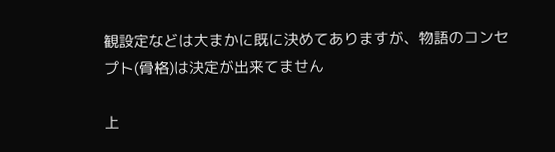観設定などは大まかに既に決めてありますが、物語のコンセプト(骨格)は決定が出来てません

上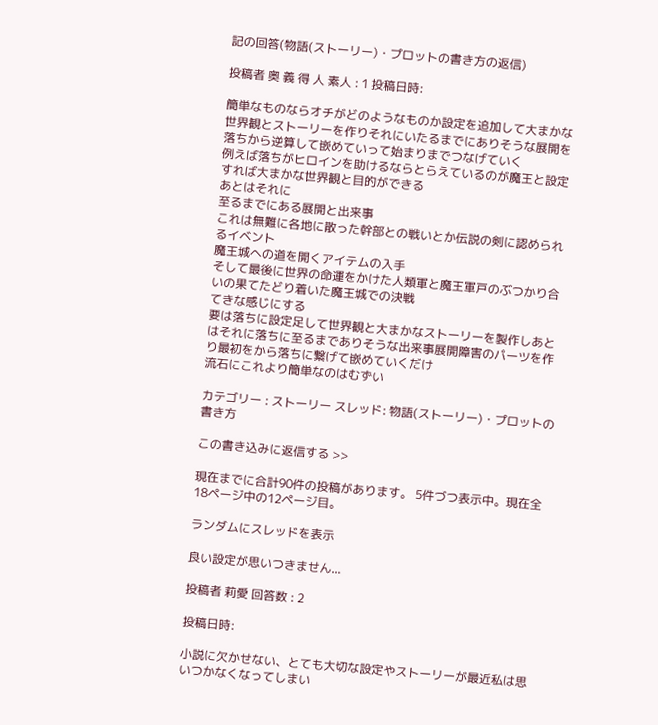記の回答(物語(ストーリー)・プロットの書き方の返信)

投稿者 奥 義 得 人 素人 : 1 投稿日時:

簡単なものならオチがどのようなものか設定を追加して大まかな世界観とストーリーを作りそれにいたるまでにありそうな展開を落ちから逆算して嵌めていって始まりまでつなげていく
例えば落ちがヒロインを助けるならとらえているのが魔王と設定すれば大まかな世界観と目的ができる
あとはそれに
至るまでにある展開と出来事
これは無難に各地に散った幹部との戦いとか伝説の剣に認められるイベント
魔王城への道を開くアイテムの入手
そして最後に世界の命運をかけた人類軍と魔王軍戸のぶつかり合いの果てたどり着いた魔王城での決戦
てきな感じにする
要は落ちに設定足して世界観と大まかなストーリーを製作しあとはそれに落ちに至るまでありそうな出来事展開障害のパーツを作り最初をから落ちに繋げて嵌めていくだけ
流石にこれより簡単なのはむずい

カテゴリー : ストーリー スレッド: 物語(ストーリー)・プロットの書き方

この書き込みに返信する >>

現在までに合計90件の投稿があります。 5件づつ表示中。現在全18ページ中の12ページ目。

ランダムにスレッドを表示

良い設定が思いつきません...

投稿者 莉愛 回答数 : 2

投稿日時:

小説に欠かせない、とても大切な設定やストーリーが最近私は思いつかなくなってしまい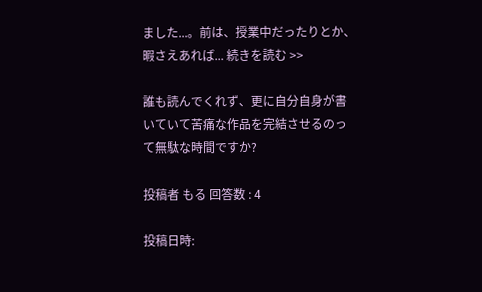ました...。前は、授業中だったりとか、暇さえあれば... 続きを読む >>

誰も読んでくれず、更に自分自身が書いていて苦痛な作品を完結させるのって無駄な時間ですか?

投稿者 もる 回答数 : 4

投稿日時: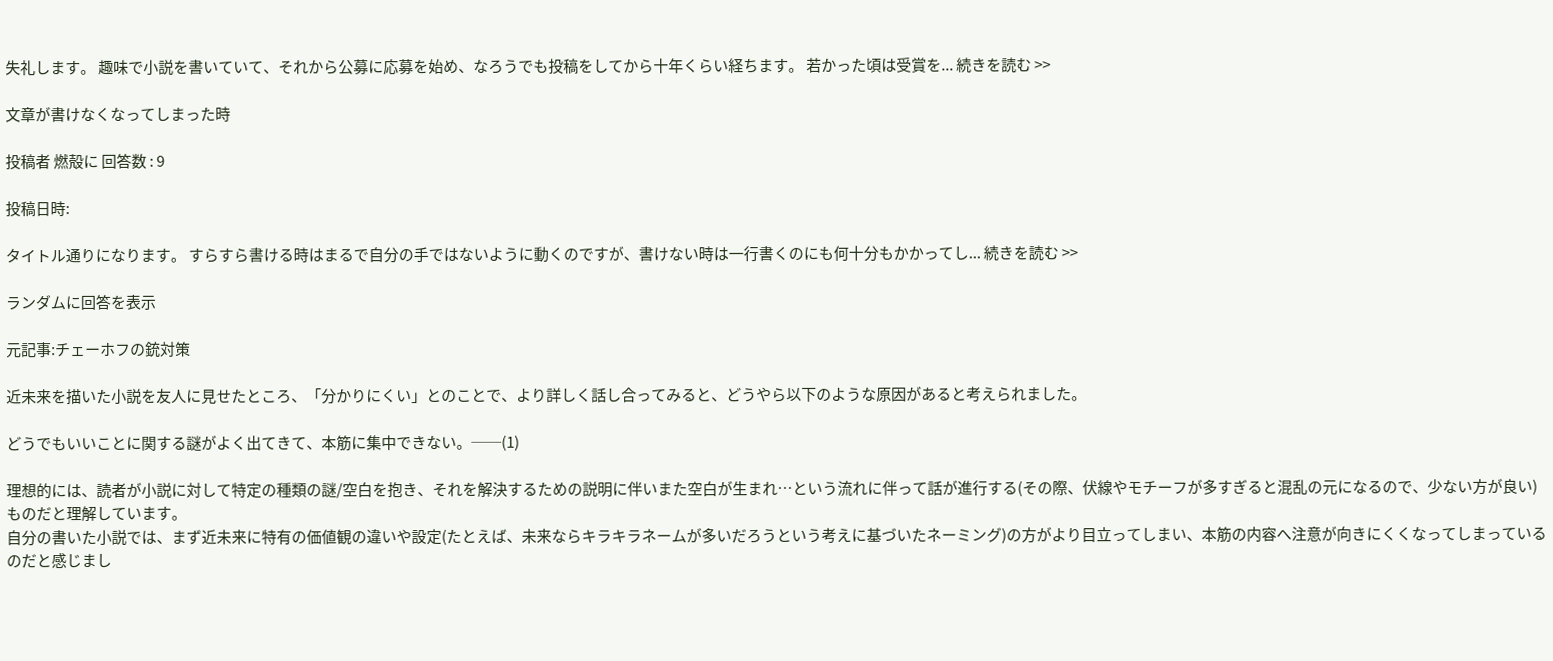失礼します。 趣味で小説を書いていて、それから公募に応募を始め、なろうでも投稿をしてから十年くらい経ちます。 若かった頃は受賞を... 続きを読む >>

文章が書けなくなってしまった時

投稿者 燃殻に 回答数 : 9

投稿日時:

タイトル通りになります。 すらすら書ける時はまるで自分の手ではないように動くのですが、書けない時は一行書くのにも何十分もかかってし... 続きを読む >>

ランダムに回答を表示

元記事:チェーホフの銃対策

近未来を描いた小説を友人に見せたところ、「分かりにくい」とのことで、より詳しく話し合ってみると、どうやら以下のような原因があると考えられました。

どうでもいいことに関する謎がよく出てきて、本筋に集中できない。──(1)

理想的には、読者が小説に対して特定の種類の謎/空白を抱き、それを解決するための説明に伴いまた空白が生まれ…という流れに伴って話が進行する(その際、伏線やモチーフが多すぎると混乱の元になるので、少ない方が良い)ものだと理解しています。
自分の書いた小説では、まず近未来に特有の価値観の違いや設定(たとえば、未来ならキラキラネームが多いだろうという考えに基づいたネーミング)の方がより目立ってしまい、本筋の内容へ注意が向きにくくなってしまっているのだと感じまし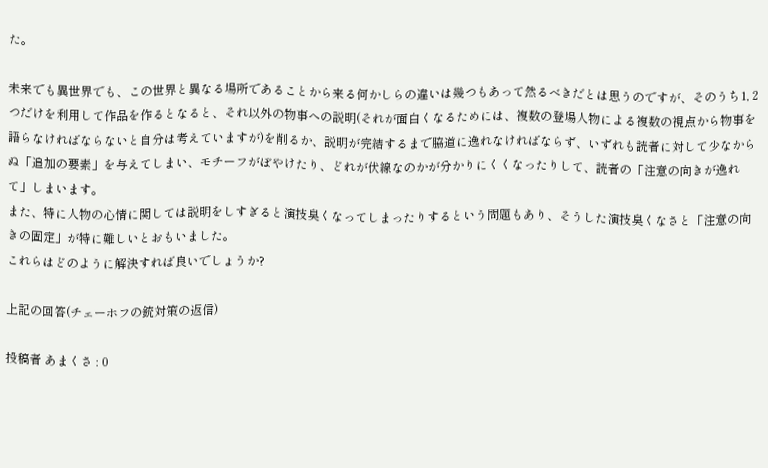た。

未来でも異世界でも、この世界と異なる場所であることから来る何かしらの違いは幾つもあって然るべきだとは思うのですが、そのうち1, 2つだけを利用して作品を作るとなると、それ以外の物事への説明(それが面白くなるためには、複数の登場人物による複数の視点から物事を語らなければならないと自分は考えていますが)を削るか、説明が完結するまで脇道に逸れなければならず、いずれも読者に対して少なからぬ「追加の要素」を与えてしまい、モチーフがぼやけたり、どれが伏線なのかが分かりにくくなったりして、読者の「注意の向きが逸れて」しまいます。
また、特に人物の心情に関しては説明をしすぎると演技臭くなってしまったりするという問題もあり、そうした演技臭くなさと「注意の向きの固定」が特に難しいとおもいました。
これらはどのように解決すれば良いでしょうか?

上記の回答(チェーホフの銃対策の返信)

投稿者 あまくさ : 0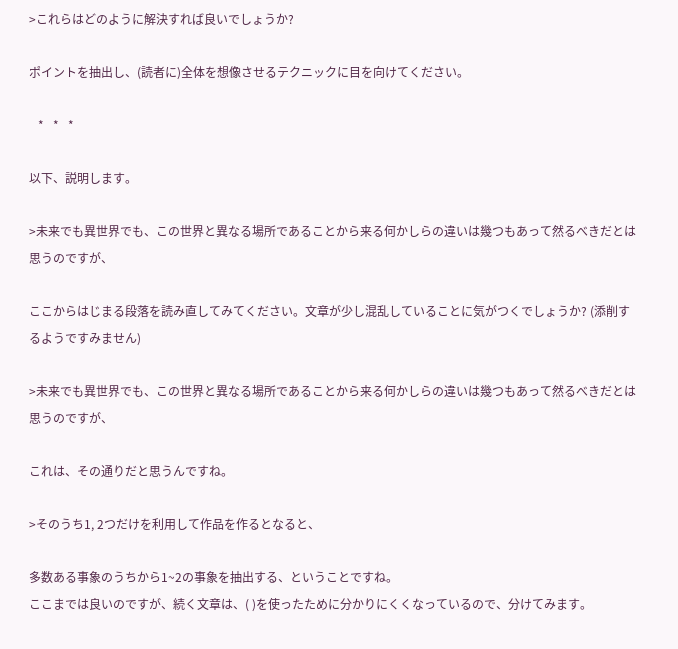>これらはどのように解決すれば良いでしょうか?

ポイントを抽出し、(読者に)全体を想像させるテクニックに目を向けてください。

   *   *   *

以下、説明します。

>未来でも異世界でも、この世界と異なる場所であることから来る何かしらの違いは幾つもあって然るべきだとは思うのですが、

ここからはじまる段落を読み直してみてください。文章が少し混乱していることに気がつくでしょうか? (添削するようですみません)

>未来でも異世界でも、この世界と異なる場所であることから来る何かしらの違いは幾つもあって然るべきだとは思うのですが、

これは、その通りだと思うんですね。

>そのうち1, 2つだけを利用して作品を作るとなると、

多数ある事象のうちから1~2の事象を抽出する、ということですね。
ここまでは良いのですが、続く文章は、( )を使ったために分かりにくくなっているので、分けてみます。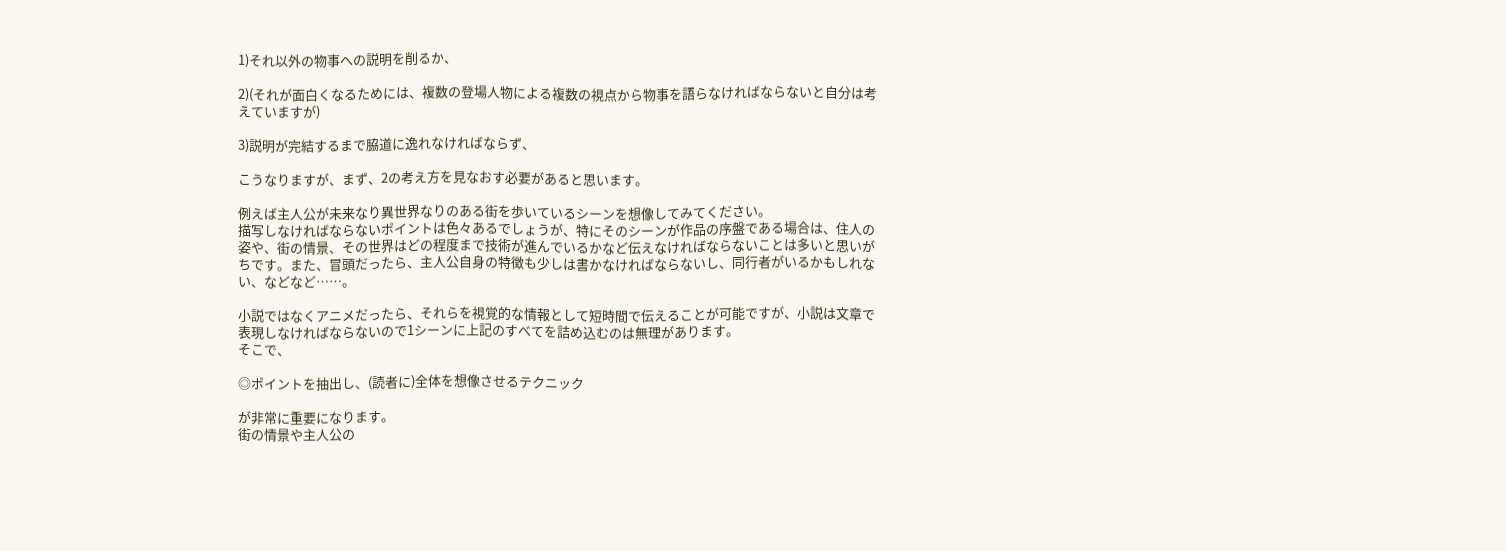1)それ以外の物事への説明を削るか、

2)(それが面白くなるためには、複数の登場人物による複数の視点から物事を語らなければならないと自分は考えていますが)

3)説明が完結するまで脇道に逸れなければならず、

こうなりますが、まず、2の考え方を見なおす必要があると思います。

例えば主人公が未来なり異世界なりのある街を歩いているシーンを想像してみてください。
描写しなければならないポイントは色々あるでしょうが、特にそのシーンが作品の序盤である場合は、住人の姿や、街の情景、その世界はどの程度まで技術が進んでいるかなど伝えなければならないことは多いと思いがちです。また、冒頭だったら、主人公自身の特徴も少しは書かなければならないし、同行者がいるかもしれない、などなど……。

小説ではなくアニメだったら、それらを視覚的な情報として短時間で伝えることが可能ですが、小説は文章で表現しなければならないので1シーンに上記のすべてを詰め込むのは無理があります。
そこで、

◎ポイントを抽出し、(読者に)全体を想像させるテクニック

が非常に重要になります。
街の情景や主人公の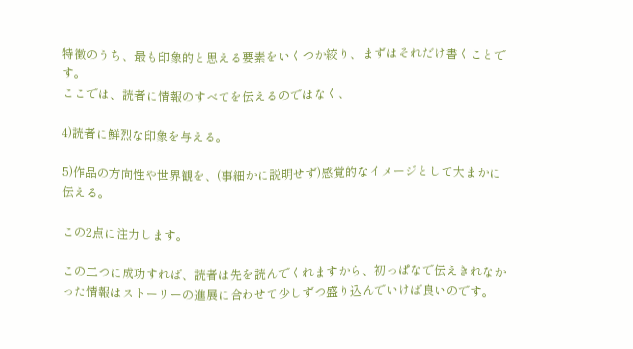特徴のうち、最も印象的と思える要素をいくつか絞り、まずはそれだけ書くことです。
ここでは、読者に情報のすべてを伝えるのではなく、

4)読者に鮮烈な印象を与える。

5)作品の方向性や世界観を、(事細かに説明せず)感覚的なイメージとして大まかに伝える。

この2点に注力します。

この二つに成功すれば、読者は先を読んでくれますから、初っぱなで伝えきれなかった情報はストーリーの進展に合わせて少しずつ盛り込んでいけば良いのです。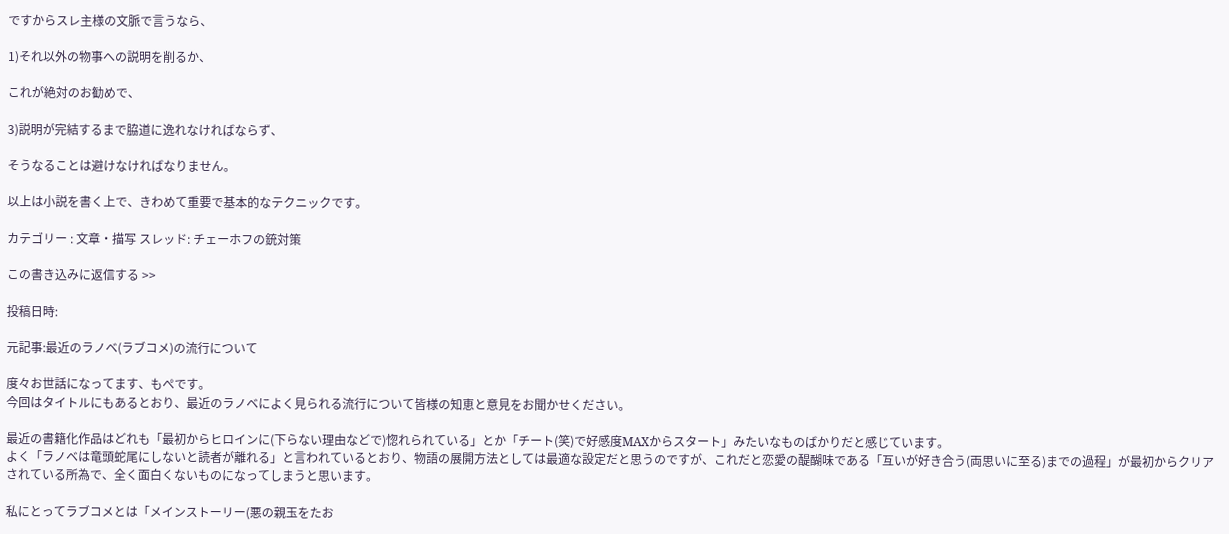ですからスレ主様の文脈で言うなら、

1)それ以外の物事への説明を削るか、

これが絶対のお勧めで、

3)説明が完結するまで脇道に逸れなければならず、

そうなることは避けなければなりません。

以上は小説を書く上で、きわめて重要で基本的なテクニックです。

カテゴリー : 文章・描写 スレッド: チェーホフの銃対策

この書き込みに返信する >>

投稿日時:

元記事:最近のラノベ(ラブコメ)の流行について

度々お世話になってます、もぺです。
今回はタイトルにもあるとおり、最近のラノベによく見られる流行について皆様の知恵と意見をお聞かせください。

最近の書籍化作品はどれも「最初からヒロインに(下らない理由などで)惚れられている」とか「チート(笑)で好感度MAXからスタート」みたいなものばかりだと感じています。
よく「ラノベは竜頭蛇尾にしないと読者が離れる」と言われているとおり、物語の展開方法としては最適な設定だと思うのですが、これだと恋愛の醍醐味である「互いが好き合う(両思いに至る)までの過程」が最初からクリアされている所為で、全く面白くないものになってしまうと思います。

私にとってラブコメとは「メインストーリー(悪の親玉をたお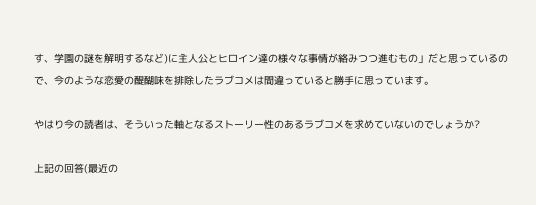す、学園の謎を解明するなど)に主人公とヒロイン達の様々な事情が絡みつつ進むもの」だと思っているので、今のような恋愛の醍醐味を排除したラブコメは間違っていると勝手に思っています。

やはり今の読者は、そういった軸となるストーリー性のあるラブコメを求めていないのでしょうか?

上記の回答(最近の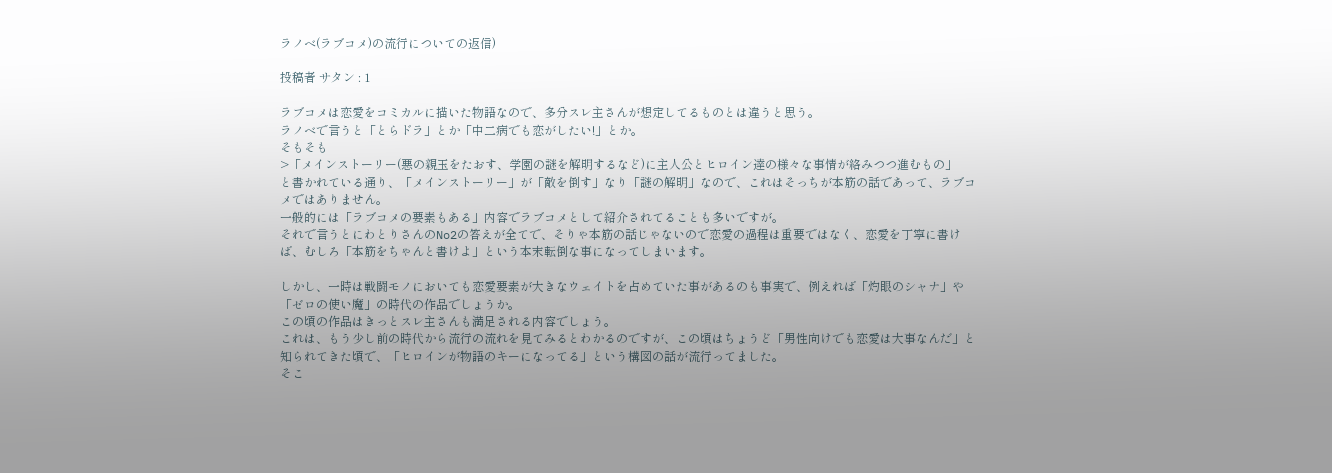ラノベ(ラブコメ)の流行についての返信)

投稿者 サタン : 1

ラブコメは恋愛をコミカルに描いた物語なので、多分スレ主さんが想定してるものとは違うと思う。
ラノベで言うと「とらドラ」とか「中二病でも恋がしたい!」とか。
そもそも
>「メインストーリー(悪の親玉をたおす、学園の謎を解明するなど)に主人公とヒロイン達の様々な事情が絡みつつ進むもの」
と書かれている通り、「メインストーリー」が「敵を倒す」なり「謎の解明」なので、これはそっちが本筋の話であって、ラブコメではありません。
一般的には「ラブコメの要素もある」内容でラブコメとして紹介されてることも多いですが。
それで言うとにわとりさんのNo2の答えが全てで、そりゃ本筋の話じゃないので恋愛の過程は重要ではなく、恋愛を丁寧に書けば、むしろ「本筋をちゃんと書けよ」という本末転倒な事になってしまいます。

しかし、一時は戦闘モノにおいても恋愛要素が大きなウェイトを占めていた事があるのも事実で、例えれば「灼眼のシャナ」や「ゼロの使い魔」の時代の作品でしょうか。
この頃の作品はきっとスレ主さんも満足される内容でしょう。
これは、もう少し前の時代から流行の流れを見てみるとわかるのですが、この頃はちょうど「男性向けでも恋愛は大事なんだ」と知られてきた頃で、「ヒロインが物語のキーになってる」という構図の話が流行ってました。
そこ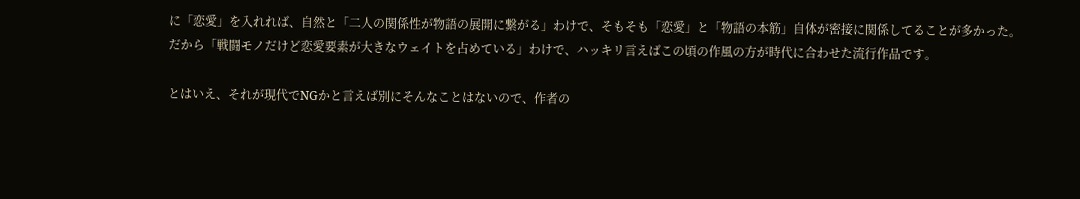に「恋愛」を入れれば、自然と「二人の関係性が物語の展開に繋がる」わけで、そもそも「恋愛」と「物語の本筋」自体が密接に関係してることが多かった。
だから「戦闘モノだけど恋愛要素が大きなウェイトを占めている」わけで、ハッキリ言えばこの頃の作風の方が時代に合わせた流行作品です。

とはいえ、それが現代でNGかと言えば別にそんなことはないので、作者の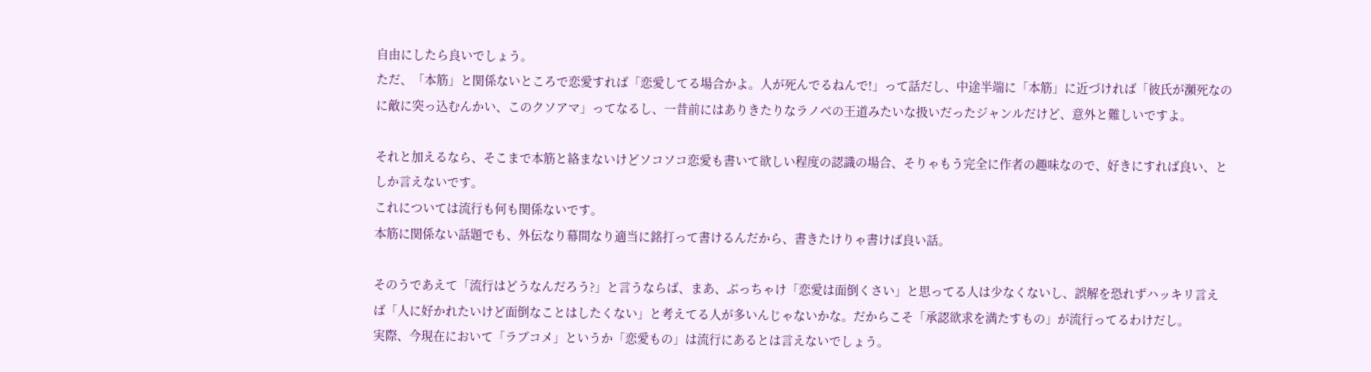自由にしたら良いでしょう。
ただ、「本筋」と関係ないところで恋愛すれば「恋愛してる場合かよ。人が死んでるねんで!」って話だし、中途半端に「本筋」に近づければ「彼氏が瀕死なのに敵に突っ込むんかい、このクソアマ」ってなるし、一昔前にはありきたりなラノベの王道みたいな扱いだったジャンルだけど、意外と難しいですよ。

それと加えるなら、そこまで本筋と絡まないけどソコソコ恋愛も書いて欲しい程度の認識の場合、そりゃもう完全に作者の趣味なので、好きにすれば良い、としか言えないです。
これについては流行も何も関係ないです。
本筋に関係ない話題でも、外伝なり幕間なり適当に銘打って書けるんだから、書きたけりゃ書けば良い話。

そのうであえて「流行はどうなんだろう?」と言うならば、まあ、ぶっちゃけ「恋愛は面倒くさい」と思ってる人は少なくないし、誤解を恐れずハッキリ言えば「人に好かれたいけど面倒なことはしたくない」と考えてる人が多いんじゃないかな。だからこそ「承認欲求を満たすもの」が流行ってるわけだし。
実際、今現在において「ラブコメ」というか「恋愛もの」は流行にあるとは言えないでしょう。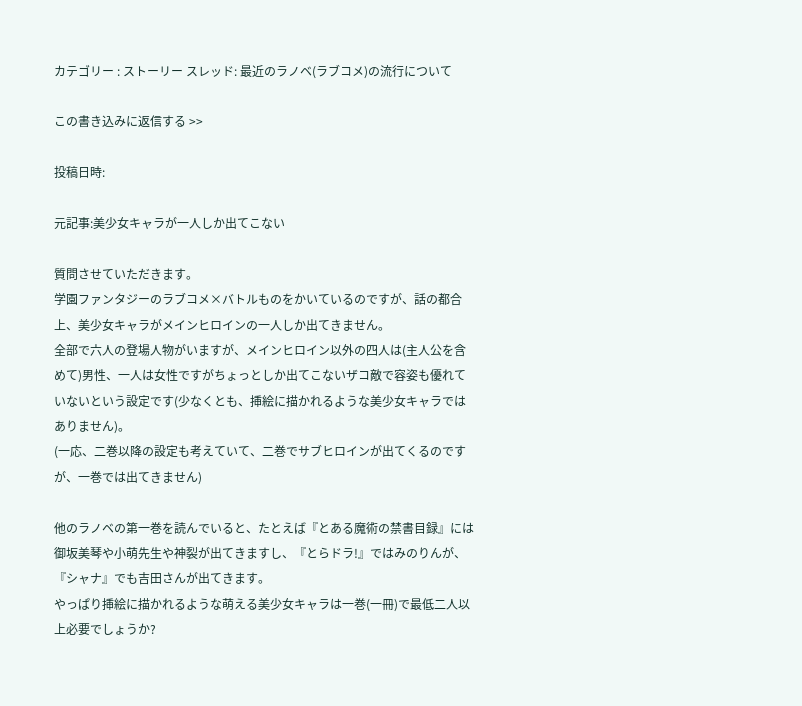カテゴリー : ストーリー スレッド: 最近のラノベ(ラブコメ)の流行について

この書き込みに返信する >>

投稿日時:

元記事:美少女キャラが一人しか出てこない

質問させていただきます。
学園ファンタジーのラブコメ×バトルものをかいているのですが、話の都合上、美少女キャラがメインヒロインの一人しか出てきません。
全部で六人の登場人物がいますが、メインヒロイン以外の四人は(主人公を含めて)男性、一人は女性ですがちょっとしか出てこないザコ敵で容姿も優れていないという設定です(少なくとも、挿絵に描かれるような美少女キャラではありません)。
(一応、二巻以降の設定も考えていて、二巻でサブヒロインが出てくるのですが、一巻では出てきません)

他のラノベの第一巻を読んでいると、たとえば『とある魔術の禁書目録』には御坂美琴や小萌先生や神裂が出てきますし、『とらドラ!』ではみのりんが、『シャナ』でも吉田さんが出てきます。
やっぱり挿絵に描かれるような萌える美少女キャラは一巻(一冊)で最低二人以上必要でしょうか?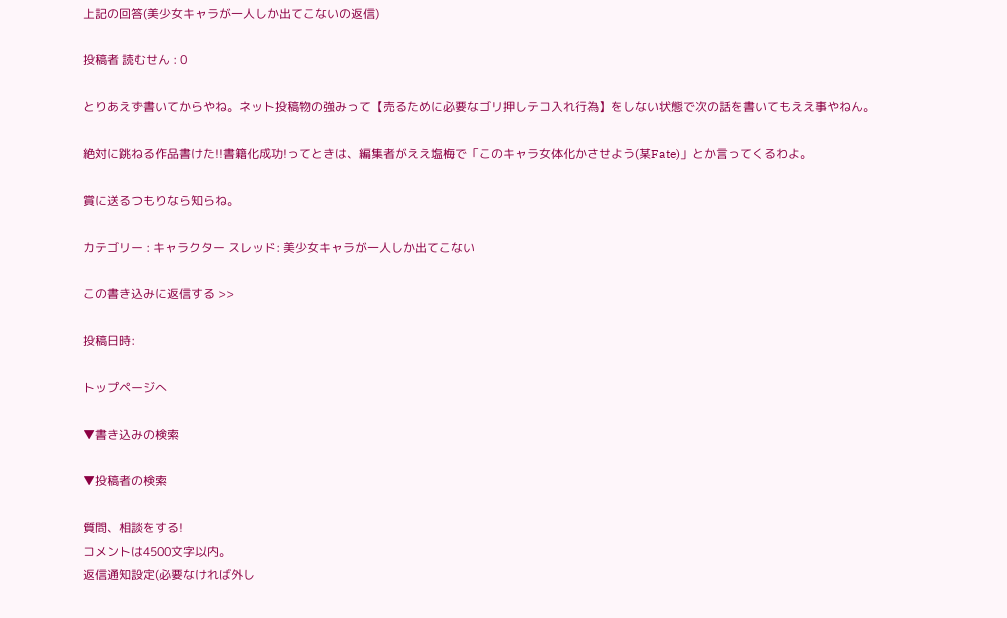上記の回答(美少女キャラが一人しか出てこないの返信)

投稿者 読むせん : 0

とりあえず書いてからやね。ネット投稿物の強みって【売るために必要なゴリ押しテコ入れ行為】をしない状態で次の話を書いてもええ事やねん。

絶対に跳ねる作品書けた!!書籍化成功!ってときは、編集者がええ塩梅で「このキャラ女体化かさせよう(某Fate)」とか言ってくるわよ。

賞に送るつもりなら知らね。

カテゴリー : キャラクター スレッド: 美少女キャラが一人しか出てこない

この書き込みに返信する >>

投稿日時:

トップページへ

▼書き込みの検索

▼投稿者の検索

質問、相談をする!
コメントは4500文字以内。
返信通知設定(必要なければ外し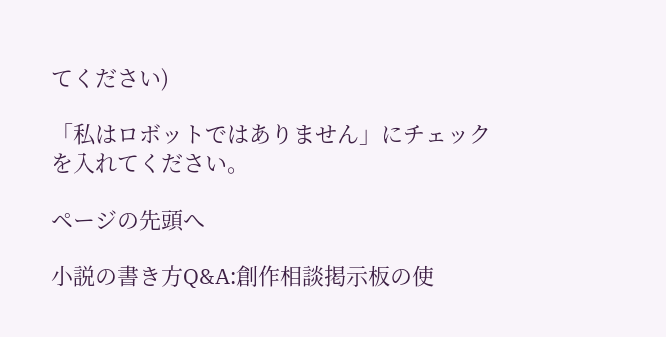てください)

「私はロボットではありません」にチェックを入れてください。

ページの先頭へ

小説の書き方Q&A:創作相談掲示板の使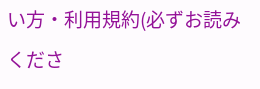い方・利用規約(必ずお読みくださ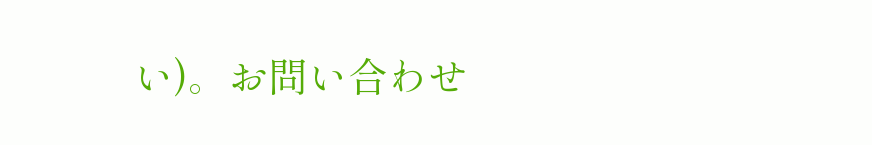い)。お問い合わせ